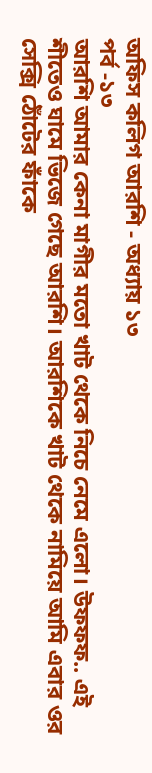অফিস কলিগ আরশি - অধ্যায় ১৩
পর্ব -১৩
আরশি আমার কেনা মাগীর মতো খাট থেকে নিচে নেমে এলো। উফফফ.. এই শীতেও ঘামে ভিজে গেছে আরশি। আরশিকে খাট থেকে নামিয়ে আমি এবার ওর সেক্সি ঠোঁটের ফাঁকে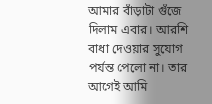আমার বাঁড়াটা গুঁজে দিলাম এবার। আরশি বাধা দেওয়ার সুযোগ পর্যন্ত পেলো না। তার আগেই আমি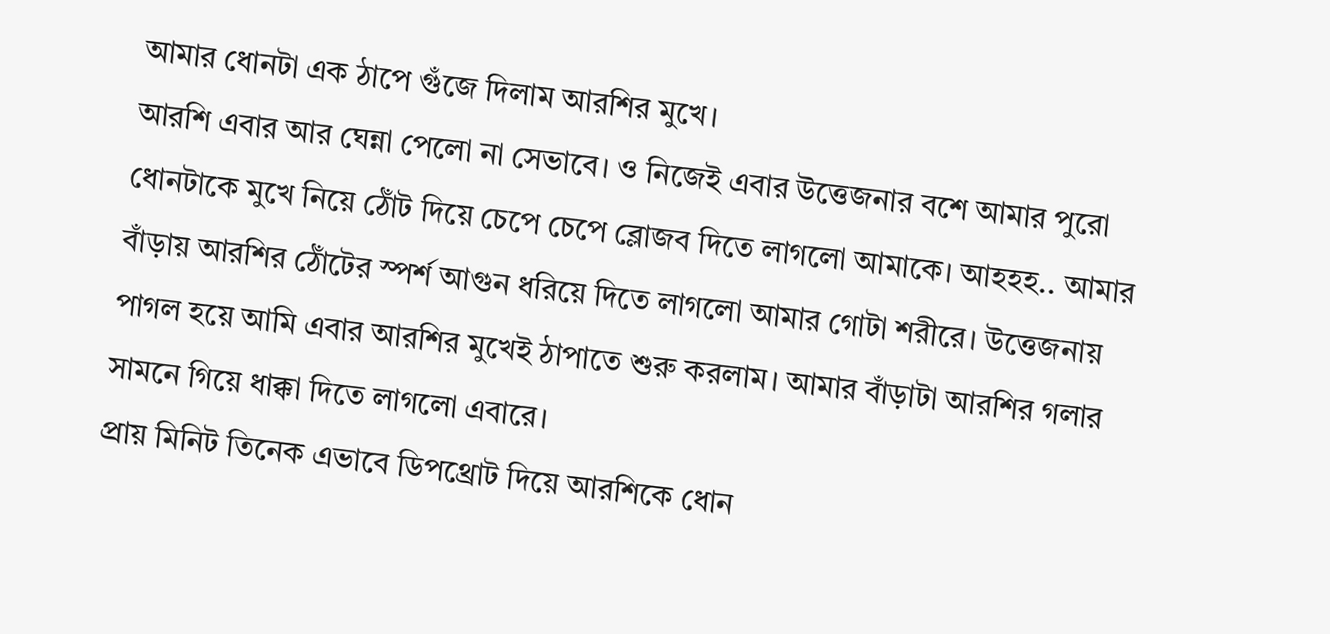আমার ধোনটা এক ঠাপে গুঁজে দিলাম আরশির মুখে।
আরশি এবার আর ঘেন্না পেলো না সেভাবে। ও নিজেই এবার উত্তেজনার বশে আমার পুরো ধোনটাকে মুখে নিয়ে ঠোঁট দিয়ে চেপে চেপে ব্লোজব দিতে লাগলো আমাকে। আহহহ.. আমার বাঁড়ায় আরশির ঠোঁটের স্পর্শ আগুন ধরিয়ে দিতে লাগলো আমার গোটা শরীরে। উত্তেজনায় পাগল হয়ে আমি এবার আরশির মুখেই ঠাপাতে শুরু করলাম। আমার বাঁড়াটা আরশির গলার সামনে গিয়ে ধাক্কা দিতে লাগলো এবারে।
প্রায় মিনিট তিনেক এভাবে ডিপথ্রোট দিয়ে আরশিকে ধোন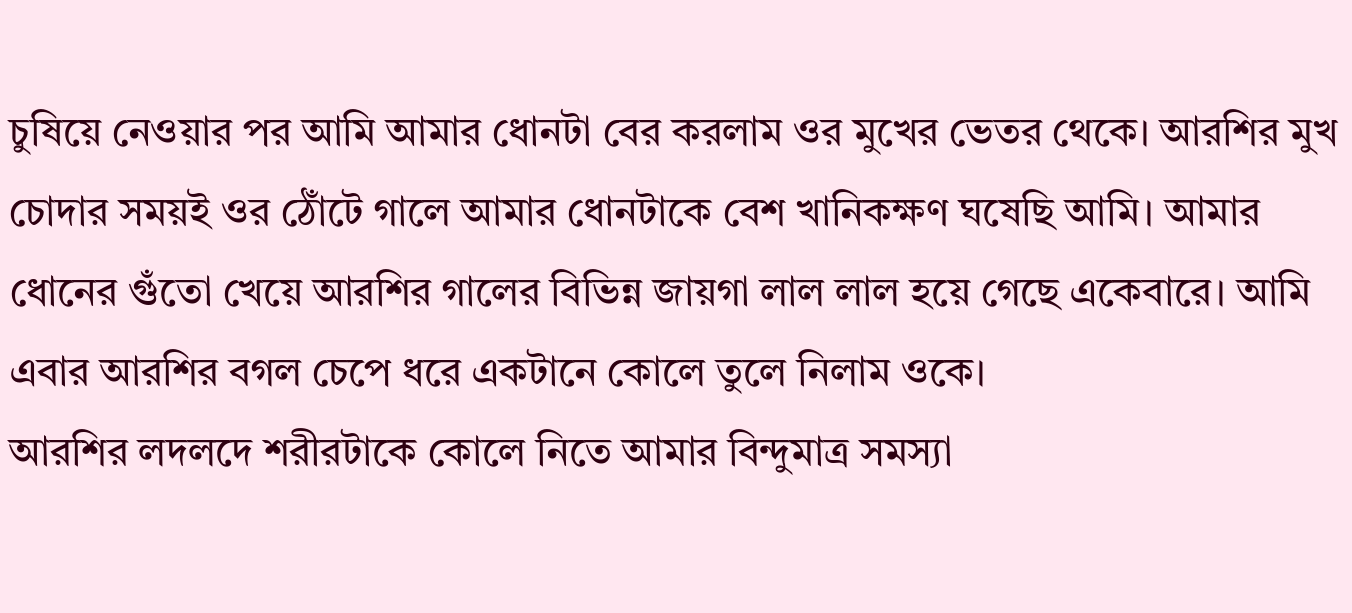চুষিয়ে নেওয়ার পর আমি আমার ধোনটা বের করলাম ওর মুখের ভেতর থেকে। আরশির মুখ চোদার সময়ই ওর ঠোঁটে গালে আমার ধোনটাকে বেশ খানিকক্ষণ ঘষেছি আমি। আমার ধোনের গুঁতো খেয়ে আরশির গালের বিভিন্ন জায়গা লাল লাল হয়ে গেছে একেবারে। আমি এবার আরশির বগল চেপে ধরে একটানে কোলে তুলে নিলাম ওকে।
আরশির লদলদে শরীরটাকে কোলে নিতে আমার বিন্দুমাত্র সমস্যা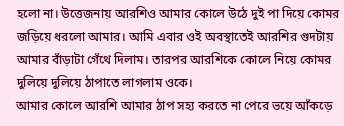হলো না। উত্তেজনায় আরশিও আমার কোলে উঠে দুই পা দিয়ে কোমর জড়িয়ে ধরলো আমার। আমি এবার ওই অবস্থাতেই আরশির গুদটায় আমার বাঁড়াটা গেঁথে দিলাম। তারপর আরশিকে কোলে নিয়ে কোমর দুলিয়ে দুলিয়ে ঠাপাতে লাগলাম ওকে।
আমার কোলে আরশি আমার ঠাপ সহ্য করতে না পেরে ভয়ে আঁকড়ে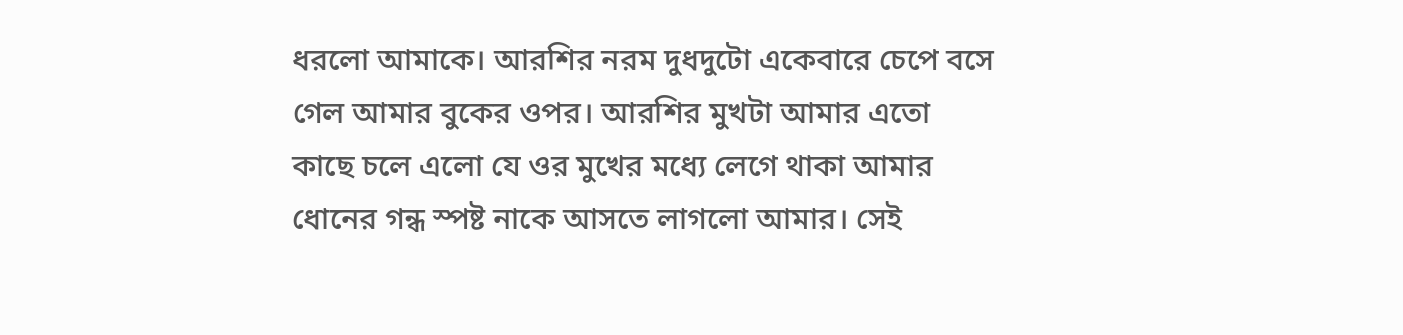ধরলো আমাকে। আরশির নরম দুধদুটো একেবারে চেপে বসে গেল আমার বুকের ওপর। আরশির মুখটা আমার এতো কাছে চলে এলো যে ওর মুখের মধ্যে লেগে থাকা আমার ধোনের গন্ধ স্পষ্ট নাকে আসতে লাগলো আমার। সেই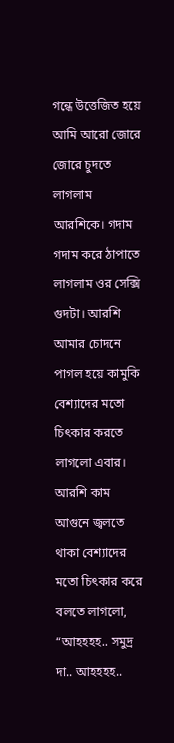গন্ধে উত্তেজিত হয়ে আমি আরো জোরে জোরে চুদতে লাগলাম আরশিকে। গদাম গদাম করে ঠাপাতে লাগলাম ওর সেক্সি গুদটা। আরশি আমার চোদনে পাগল হয়ে কামুকি বেশ্যাদের মতো চিৎকার করতে লাগলো এবার।
আরশি কাম আগুনে জ্বলতে থাকা বেশ্যাদের মতো চিৎকার করে বলতে লাগলো, “আহহহহ.. সমুদ্র দা.. আহহহহ..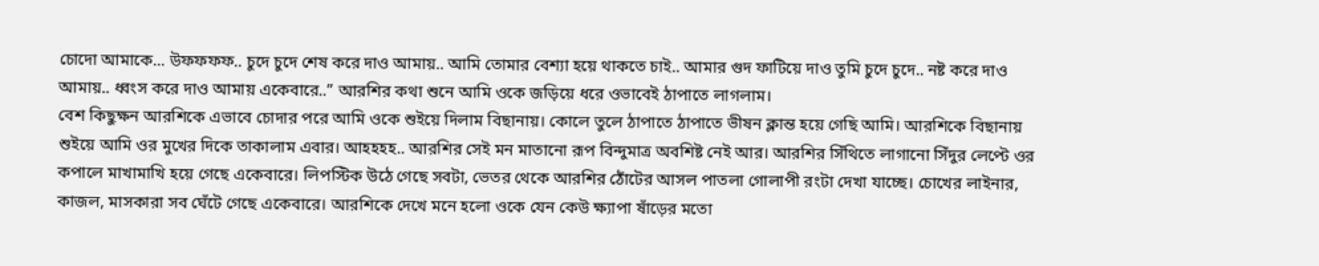চোদো আমাকে... উফফফফ.. চুদে চুদে শেষ করে দাও আমায়.. আমি তোমার বেশ্যা হয়ে থাকতে চাই.. আমার গুদ ফাটিয়ে দাও তুমি চুদে চুদে.. নষ্ট করে দাও আমায়.. ধ্বংস করে দাও আমায় একেবারে..” আরশির কথা শুনে আমি ওকে জড়িয়ে ধরে ওভাবেই ঠাপাতে লাগলাম।
বেশ কিছুক্ষন আরশিকে এভাবে চোদার পরে আমি ওকে শুইয়ে দিলাম বিছানায়। কোলে তুলে ঠাপাতে ঠাপাতে ভীষন ক্লান্ত হয়ে গেছি আমি। আরশিকে বিছানায় শুইয়ে আমি ওর মুখের দিকে তাকালাম এবার। আহহহহ.. আরশির সেই মন মাতানো রূপ বিন্দুমাত্র অবশিষ্ট নেই আর। আরশির সিঁথিতে লাগানো সিঁদুর লেপ্টে ওর কপালে মাখামাখি হয়ে গেছে একেবারে। লিপস্টিক উঠে গেছে সবটা, ভেতর থেকে আরশির ঠোঁটের আসল পাতলা গোলাপী রংটা দেখা যাচ্ছে। চোখের লাইনার, কাজল, মাসকারা সব ঘেঁটে গেছে একেবারে। আরশিকে দেখে মনে হলো ওকে যেন কেউ ক্ষ্যাপা ষাঁড়ের মতো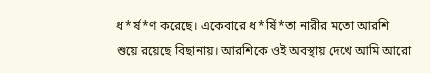ধ*র্ষ*ণ করেছে। একেবারে ধ*র্ষি*তা নারীর মতো আরশি শুয়ে রয়েছে বিছানায়। আরশিকে ওই অবস্থায় দেখে আমি আরো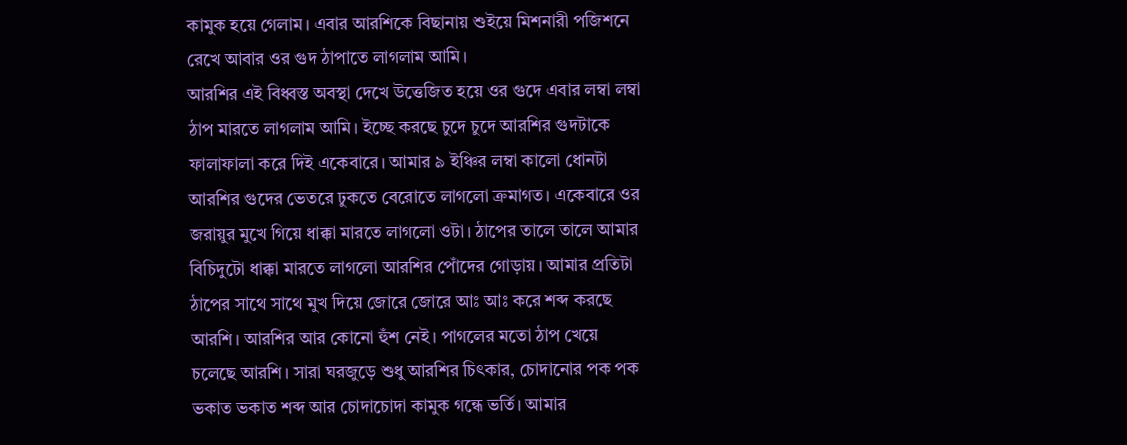কামুক হয়ে গেলাম। এবার আরশিকে বিছানায় শুইয়ে মিশনারী পজিশনে রেখে আবার ওর গুদ ঠাপাতে লাগলাম আমি।
আরশির এই বিধ্বস্ত অবস্থা দেখে উত্তেজিত হয়ে ওর গুদে এবার লম্বা লম্বা ঠাপ মারতে লাগলাম আমি। ইচ্ছে করছে চুদে চুদে আরশির গুদটাকে ফালাফালা করে দিই একেবারে। আমার ৯ ইঞ্চির লম্বা কালো ধোনটা আরশির গুদের ভেতরে ঢুকতে বেরোতে লাগলো ক্রমাগত। একেবারে ওর জরায়ুর মুখে গিয়ে ধাক্কা মারতে লাগলো ওটা। ঠাপের তালে তালে আমার বিচিদুটো ধাক্কা মারতে লাগলো আরশির পোঁদের গোড়ায়। আমার প্রতিটা ঠাপের সাথে সাথে মুখ দিয়ে জোরে জোরে আঃ আঃ করে শব্দ করছে আরশি। আরশির আর কোনো হুঁশ নেই। পাগলের মতো ঠাপ খেয়ে চলেছে আরশি। সারা ঘরজুড়ে শুধু আরশির চিৎকার, চোদানোর পক পক ভকাত ভকাত শব্দ আর চোদাচোদা কামুক গন্ধে ভর্তি। আমার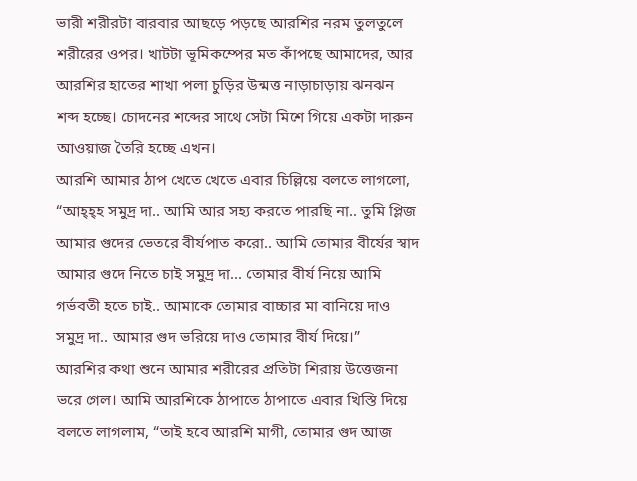ভারী শরীরটা বারবার আছড়ে পড়ছে আরশির নরম তুলতুলে শরীরের ওপর। খাটটা ভূমিকম্পের মত কাঁপছে আমাদের, আর আরশির হাতের শাখা পলা চুড়ির উন্মত্ত নাড়াচাড়ায় ঝনঝন শব্দ হচ্ছে। চোদনের শব্দের সাথে সেটা মিশে গিয়ে একটা দারুন আওয়াজ তৈরি হচ্ছে এখন।
আরশি আমার ঠাপ খেতে খেতে এবার চিল্লিয়ে বলতে লাগলো, “আহ্হ্হ সমুদ্র দা.. আমি আর সহ্য করতে পারছি না.. তুমি প্লিজ আমার গুদের ভেতরে বীর্যপাত করো.. আমি তোমার বীর্যের স্বাদ আমার গুদে নিতে চাই সমুদ্র দা... তোমার বীর্য নিয়ে আমি গর্ভবতী হতে চাই.. আমাকে তোমার বাচ্চার মা বানিয়ে দাও সমুদ্র দা.. আমার গুদ ভরিয়ে দাও তোমার বীর্য দিয়ে।”
আরশির কথা শুনে আমার শরীরের প্রতিটা শিরায় উত্তেজনা ভরে গেল। আমি আরশিকে ঠাপাতে ঠাপাতে এবার খিস্তি দিয়ে বলতে লাগলাম, “তাই হবে আরশি মাগী, তোমার গুদ আজ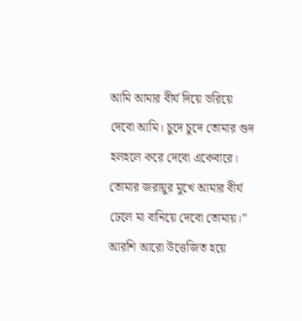আমি আমার বীর্য দিয়ে ভরিয়ে দেবো আমি। চুদে চুদে তোমার গুদ হলহলে করে দেবো একেবারে। তোমার জরায়ুর মুখে আমার বীর্য ঢেলে মা বানিয়ে দেবো তোমায়।”
আরশি আরো উত্তেজিত হয়ে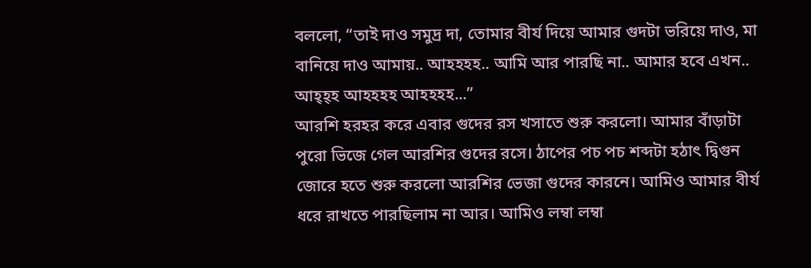বললো, “তাই দাও সমুদ্র দা, তোমার বীর্য দিয়ে আমার গুদটা ভরিয়ে দাও, মা বানিয়ে দাও আমায়.. আহহহহ.. আমি আর পারছি না.. আমার হবে এখন.. আহ্হ্হ আহহহহ আহহহহ...”
আরশি হরহর করে এবার গুদের রস খসাতে শুরু করলো। আমার বাঁড়াটা পুরো ভিজে গেল আরশির গুদের রসে। ঠাপের পচ পচ শব্দটা হঠাৎ দ্বিগুন জোরে হতে শুরু করলো আরশির ভেজা গুদের কারনে। আমিও আমার বীর্য ধরে রাখতে পারছিলাম না আর। আমিও লম্বা লম্বা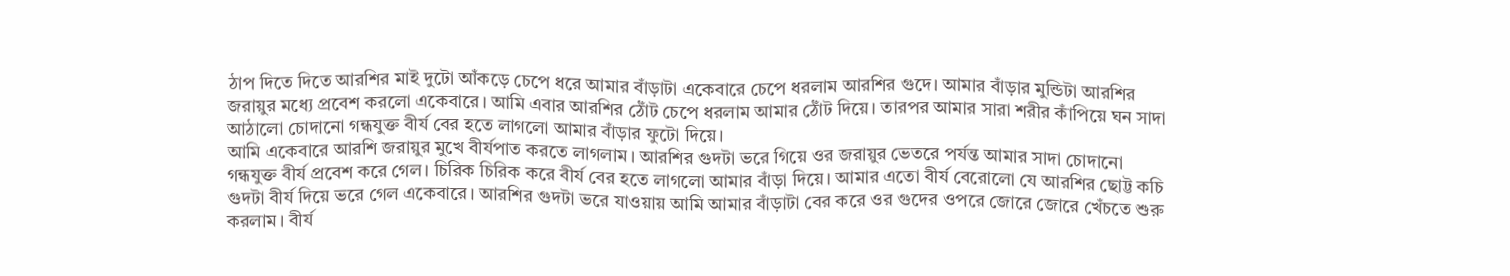ঠাপ দিতে দিতে আরশির মাই দুটো আঁকড়ে চেপে ধরে আমার বাঁড়াটা একেবারে চেপে ধরলাম আরশির গুদে। আমার বাঁড়ার মুন্ডিটা আরশির জরায়ুর মধ্যে প্রবেশ করলো একেবারে। আমি এবার আরশির ঠোঁট চেপে ধরলাম আমার ঠোঁট দিয়ে। তারপর আমার সারা শরীর কাঁপিয়ে ঘন সাদা আঠালো চোদানো গন্ধযুক্ত বীর্য বের হতে লাগলো আমার বাঁড়ার ফুটো দিয়ে।
আমি একেবারে আরশি জরায়ুর মুখে বীর্যপাত করতে লাগলাম। আরশির গুদটা ভরে গিয়ে ওর জরায়ুর ভেতরে পর্যন্ত আমার সাদা চোদানো গন্ধযুক্ত বীর্য প্রবেশ করে গেল। চিরিক চিরিক করে বীর্য বের হতে লাগলো আমার বাঁড়া দিয়ে। আমার এতো বীর্য বেরোলো যে আরশির ছোট্ট কচি গুদটা বীর্য দিয়ে ভরে গেল একেবারে। আরশির গুদটা ভরে যাওয়ায় আমি আমার বাঁড়াটা বের করে ওর গুদের ওপরে জোরে জোরে খেঁচতে শুরু করলাম। বীর্য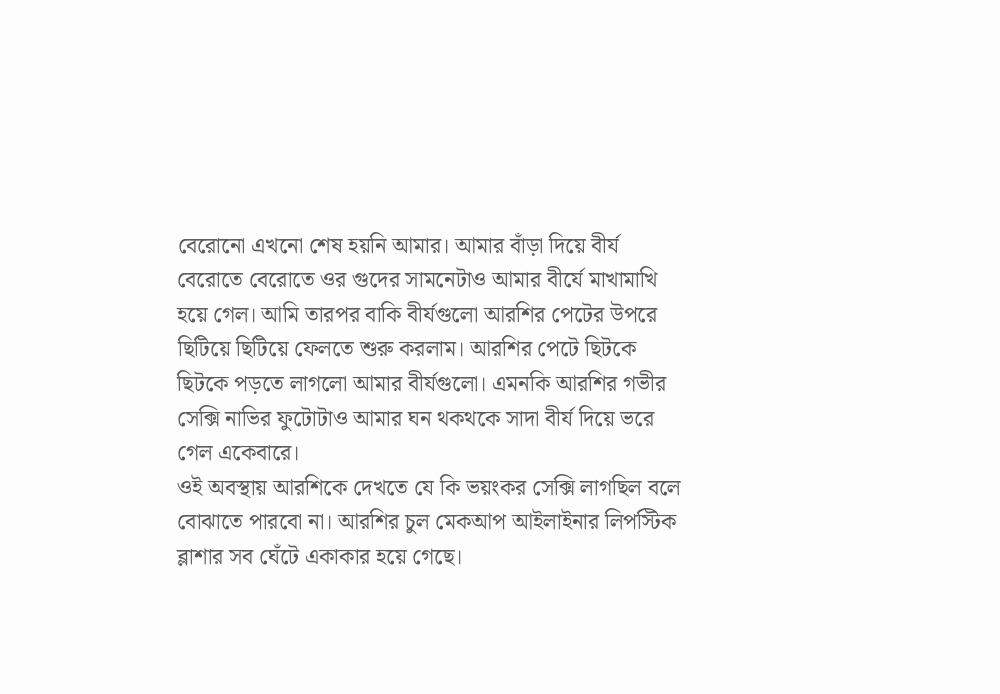বেরোনো এখনো শেষ হয়নি আমার। আমার বাঁড়া দিয়ে বীর্য বেরোতে বেরোতে ওর গুদের সামনেটাও আমার বীর্যে মাখামাখি হয়ে গেল। আমি তারপর বাকি বীর্যগুলো আরশির পেটের উপরে ছিটিয়ে ছিটিয়ে ফেলতে শুরু করলাম। আরশির পেটে ছিটকে ছিটকে পড়তে লাগলো আমার বীর্যগুলো। এমনকি আরশির গভীর সেক্সি নাভির ফুটোটাও আমার ঘন থকথকে সাদা বীর্য দিয়ে ভরে গেল একেবারে।
ওই অবস্থায় আরশিকে দেখতে যে কি ভয়ংকর সেক্সি লাগছিল বলে বোঝাতে পারবো না। আরশির চুল মেকআপ আইলাইনার লিপস্টিক ব্লাশার সব ঘেঁটে একাকার হয়ে গেছে।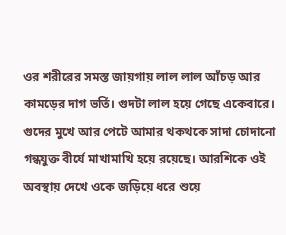ওর শরীরের সমস্ত জায়গায় লাল লাল আঁচড় আর কামড়ের দাগ ভর্তি। গুদটা লাল হয়ে গেছে একেবারে। গুদের মুখে আর পেটে আমার থকথকে সাদা চোদানো গন্ধযুক্ত বীর্যে মাখামাখি হয়ে রয়েছে। আরশিকে ওই অবস্থায় দেখে ওকে জড়িয়ে ধরে শুয়ে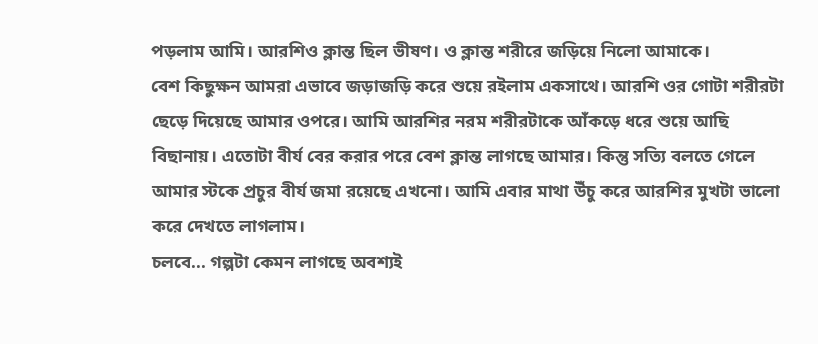পড়লাম আমি। আরশিও ক্লান্ত ছিল ভীষণ। ও ক্লান্ত শরীরে জড়িয়ে নিলো আমাকে।
বেশ কিছুক্ষন আমরা এভাবে জড়াজড়ি করে শুয়ে রইলাম একসাথে। আরশি ওর গোটা শরীরটা ছেড়ে দিয়েছে আমার ওপরে। আমি আরশির নরম শরীরটাকে আঁকড়ে ধরে শুয়ে আছি বিছানায়। এতোটা বীর্য বের করার পরে বেশ ক্লান্ত লাগছে আমার। কিন্তু সত্যি বলতে গেলে আমার স্টকে প্রচুর বীর্য জমা রয়েছে এখনো। আমি এবার মাথা উঁচু করে আরশির মুখটা ভালো করে দেখতে লাগলাম।
চলবে... গল্পটা কেমন লাগছে অবশ্যই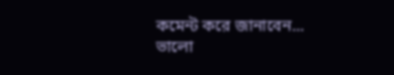কমেন্ট করে জানাবেন...
ভালো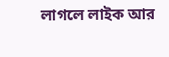লাগলে লাইক আর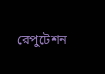রেপুটেশন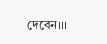দেবেন।।।